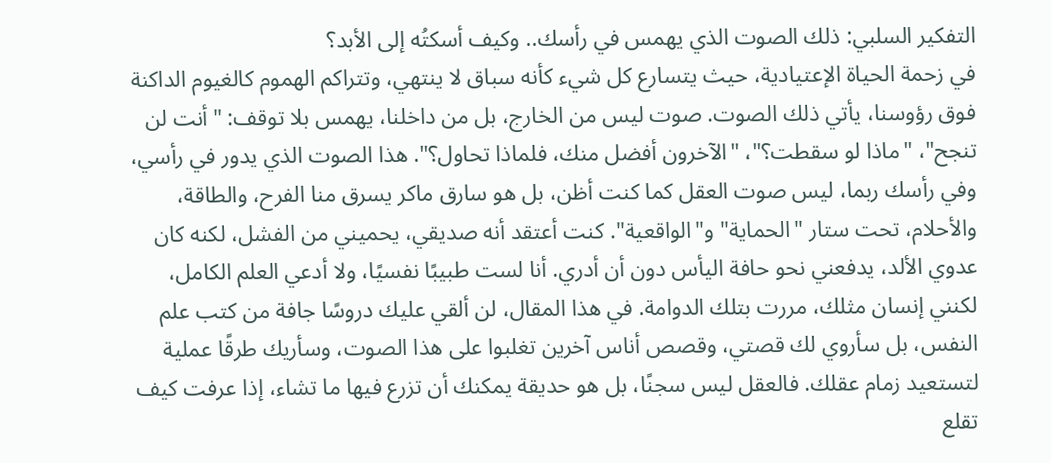التفكير السلبي: ذلك الصوت الذي يهمس في رأسك.. وكيف أسكتُه إلى الأبد؟
في زحمة الحياة الإعتيادية، حيث يتسارع كل شيء كأنه سباق لا ينتهي، وتتراكم الهموم كالغيوم الداكنة فوق رؤوسنا، يأتي ذلك الصوت. صوت ليس من الخارج، بل من داخلنا، يهمس بلا توقف: "أنت لن تنجح"، "ماذا لو سقطت؟"، "الآخرون أفضل منك، فلماذا تحاول؟". هذا الصوت الذي يدور في رأسي، وفي رأسك ربما، ليس صوت العقل كما كنت أظن، بل هو سارق ماكر يسرق منا الفرح، والطاقة، والأحلام، تحت ستار "الحماية" و"الواقعية". كنت أعتقد أنه صديقي، يحميني من الفشل، لكنه كان عدوي الألد، يدفعني نحو حافة اليأس دون أن أدري. أنا لست طبيبًا نفسيًا، ولا أدعي العلم الكامل، لكنني إنسان مثلك، مررت بتلك الدوامة. في هذا المقال، لن ألقي عليك دروسًا جافة من كتب علم النفس، بل سأروي لك قصتي، وقصص أناس آخرين تغلبوا على هذا الصوت، وسأريك طرقًا عملية لتستعيد زمام عقلك. فالعقل ليس سجنًا، بل هو حديقة يمكنك أن تزرع فيها ما تشاء، إذا عرفت كيف تقلع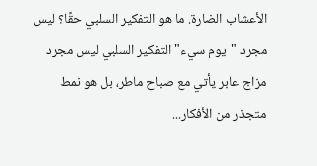الأعشاب الضارة. ما هو التفكير السلبي حقًا؟ ليس مجرد "يوم سيء" التفكير السلبي ليس مجرد مزاج عابر يأتي مع صباح ماطر، بل هو نمط متجذر من الأفكار...